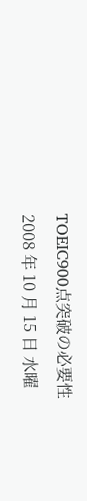TOEIC900点突破の必要性
2008 年 10 月 15 日 水曜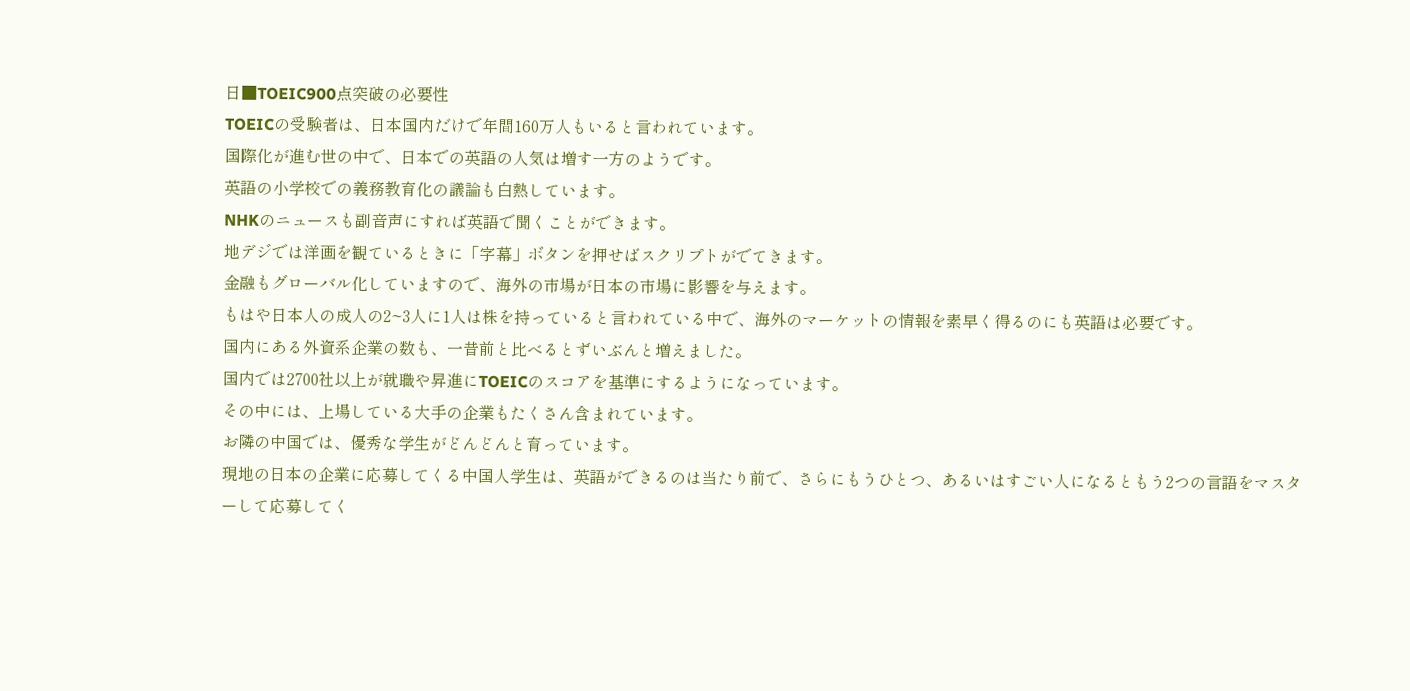日■TOEIC900点突破の必要性
TOEICの受験者は、日本国内だけで年間160万人もいると言われています。
国際化が進む世の中で、日本での英語の人気は増す一方のようです。
英語の小学校での義務教育化の議論も白熱しています。
NHKのニュースも副音声にすれば英語で聞くことができます。
地デジでは洋画を観ているときに「字幕」ボタンを押せばスクリプトがでてきます。
金融もグローバル化していますので、海外の市場が日本の市場に影響を与えます。
もはや日本人の成人の2~3人に1人は株を持っていると言われている中で、海外のマーケットの情報を素早く得るのにも英語は必要です。
国内にある外資系企業の数も、一昔前と比べるとずいぶんと増えました。
国内では2700社以上が就職や昇進にTOEICのスコアを基準にするようになっています。
その中には、上場している大手の企業もたくさん含まれています。
お隣の中国では、優秀な学生がどんどんと育っています。
現地の日本の企業に応募してくる中国人学生は、英語ができるのは当たり前で、さらにもうひとつ、あるいはすごい人になるともう2つの言語をマスターして応募してく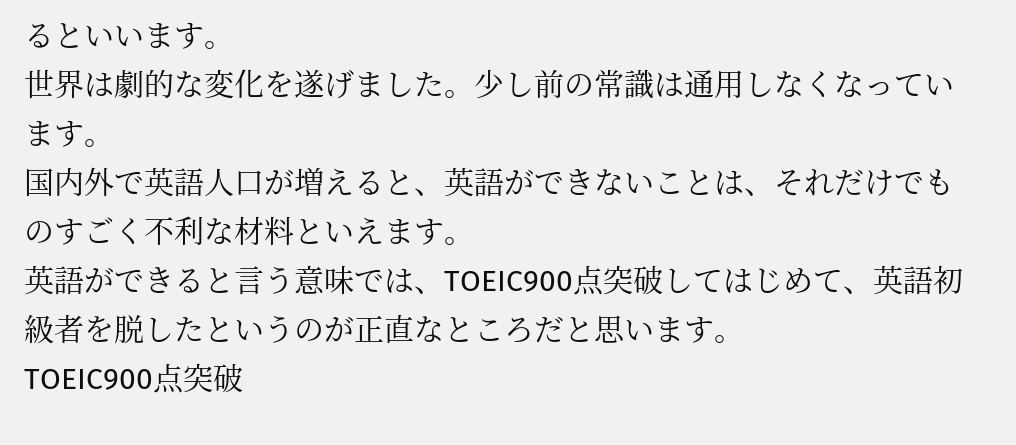るといいます。
世界は劇的な変化を遂げました。少し前の常識は通用しなくなっています。
国内外で英語人口が増えると、英語ができないことは、それだけでものすごく不利な材料といえます。
英語ができると言う意味では、TOEIC900点突破してはじめて、英語初級者を脱したというのが正直なところだと思います。
TOEIC900点突破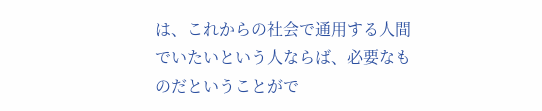は、これからの社会で通用する人間でいたいという人ならば、必要なものだということがで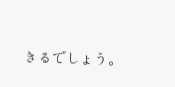きるでしょう。